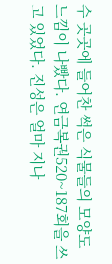수 곳곳에 들어찬 썩은 식물들의 모양도 느낌이 나빴다. 연금복권520~187회을 쓰고 있었다. 진성은 얼마 지나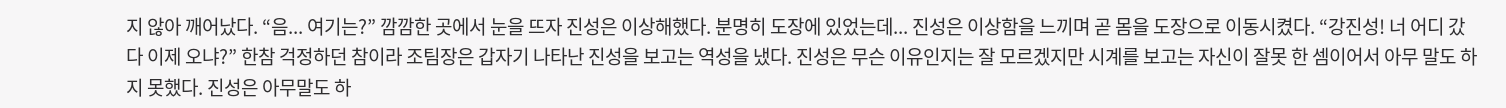지 않아 깨어났다. “음... 여기는?” 깜깜한 곳에서 눈을 뜨자 진성은 이상해했다. 분명히 도장에 있었는데... 진성은 이상함을 느끼며 곧 몸을 도장으로 이동시켰다. “강진성! 너 어디 갔다 이제 오냐?” 한참 걱정하던 참이라 조팀장은 갑자기 나타난 진성을 보고는 역성을 냈다. 진성은 무슨 이유인지는 잘 모르겠지만 시계를 보고는 자신이 잘못 한 셈이어서 아무 말도 하지 못했다. 진성은 아무말도 하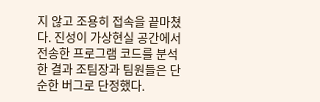지 않고 조용히 접속을 끝마쳤다. 진성이 가상현실 공간에서 전송한 프로그램 코드를 분석한 결과 조팀장과 팀원들은 단순한 버그로 단정했다.